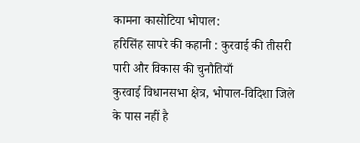कामना कासोटिया भोपाल:
हरिसिंह सापरे की कहानी : कुरवाई की तीसरी पारी और विकास की चुनौतियाँ
कुरवाई विधानसभा क्षेत्र, भोपाल-विदिशा जिले के पास नहीं है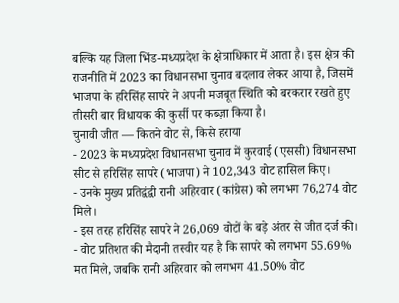बल्कि यह जिला भिंड-मध्यप्रदेश के क्षेत्राधिकार में आता है। इस क्षेत्र की राजनीति में 2023 का विधानसभा चुनाव बदलाव लेकर आया है, जिसमें भाजपा के हरिसिंह सापरे ने अपनी मजबूत स्थिति को बरकरार रखते हुए तीसरी बार विधायक की कुर्सी पर कब्ज़ा किया है।
चुनावी जीत — कितने वोट से, किसे हराया
- 2023 के मध्यप्रदेश विधानसभा चुनाव में कुरवाई (एससी) विधानसभा सीट से हरिसिंह सापरे (भाजपा) ने 102,343 वोट हासिल किए।
- उनके मुख्य प्रतिद्वंद्वी रानी अहिरवार (कांग्रेस) को लगभग 76,274 वोट मिले।
- इस तरह हरिसिंह सापरे ने 26,069 वोटों के बड़े अंतर से जीत दर्ज की।
- वोट प्रतिशत की मैदानी तस्वीर यह है कि सापरे को लगभग 55.69% मत मिले, जबकि रानी अहिरवार को लगभग 41.50% वोट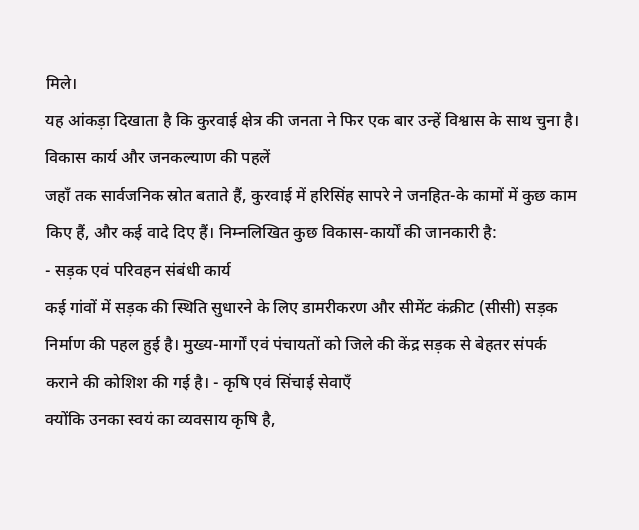मिले।
यह आंकड़ा दिखाता है कि कुरवाई क्षेत्र की जनता ने फिर एक बार उन्हें विश्वास के साथ चुना है।
विकास कार्य और जनकल्याण की पहलें
जहाँ तक सार्वजनिक स्रोत बताते हैं, कुरवाई में हरिसिंह सापरे ने जनहित-के कामों में कुछ काम किए हैं, और कई वादे दिए हैं। निम्नलिखित कुछ विकास-कार्यों की जानकारी है:
- सड़क एवं परिवहन संबंधी कार्य
कई गांवों में सड़क की स्थिति सुधारने के लिए डामरीकरण और सीमेंट कंक्रीट (सीसी) सड़क निर्माण की पहल हुई है। मुख्य-मार्गों एवं पंचायतों को जिले की केंद्र सड़क से बेहतर संपर्क कराने की कोशिश की गई है। - कृषि एवं सिंचाई सेवाएँ
क्योंकि उनका स्वयं का व्यवसाय कृषि है,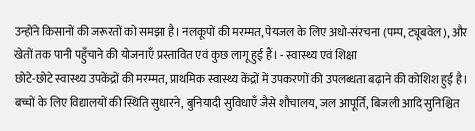उन्होंने किसानों की जरूरतों को समझा है। नलकूपों की मरम्मत, पेयजल के लिए अधो-संरचना (पम्प, ट्यूबवेल), और खेतों तक पानी पहुँचाने की योजनाएँ प्रस्तावित एवं कुछ लागू हुई हैं। - स्वास्थ्य एवं शिक्षा
छोटे-छोटे स्वास्थ्य उपकेंद्रों की मरम्मत, प्राथमिक स्वास्थ्य केंद्रों में उपकरणों की उपलब्धता बढ़ाने की कोशिश हुई है। बच्चों के लिए विद्यालयों की स्थिति सुधारने, बुनियादी सुविधाएँ जैसे शौचालय, जल आपूर्ति, बिजली आदि सुनिश्चित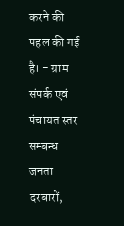करने की पहल की गई है। - ग्राम संपर्क एवं पंचायत स्तर सम्बन्ध
जनता दरबारों,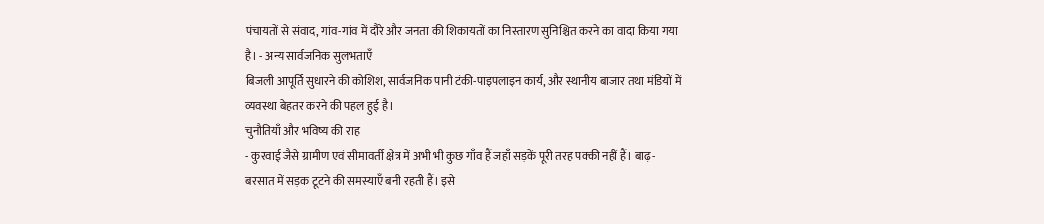पंचायतों से संवाद, गांव-गांव में दौरे और जनता की शिकायतों का निस्तारण सुनिश्चित करने का वादा किया गया है। - अन्य सार्वजनिक सुलभताएँ
बिजली आपूर्ति सुधारने की कोशिश, सार्वजनिक पानी टंकी-पाइपलाइन कार्य, और स्थानीय बाजार तथा मंडियों में व्यवस्था बेहतर करने की पहल हुई है।
चुनौतियाँ और भविष्य की राह
- कुरवाई जैसे ग्रामीण एवं सीमावर्ती क्षेत्र में अभी भी कुछ गाँव हैं जहाँ सड़कें पूरी तरह पक्की नहीं हैं। बाढ़-बरसात में सड़क टूटने की समस्याएँ बनी रहती हैं। इसे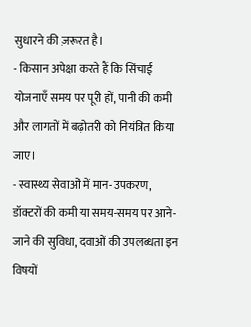सुधारने की ज़रूरत है।
- किसान अपेक्षा करते हैं कि सिंचाई योजनाएँ समय पर पूरी हों, पानी की कमी और लागतों में बढ़ोतरी को नियंत्रित किया जाए।
- स्वास्थ्य सेवाओं में मान-उपकरण, डॉक्टरों की कमी या समय-समय पर आने-जाने की सुविधा, दवाओं की उपलब्धता इन विषयों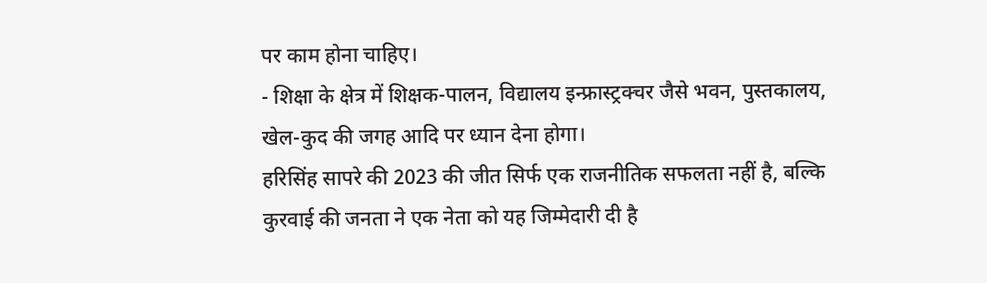पर काम होना चाहिए।
- शिक्षा के क्षेत्र में शिक्षक-पालन, विद्यालय इन्फ्रास्ट्रक्चर जैसे भवन, पुस्तकालय, खेल-कुद की जगह आदि पर ध्यान देना होगा।
हरिसिंह सापरे की 2023 की जीत सिर्फ एक राजनीतिक सफलता नहीं है, बल्कि कुरवाई की जनता ने एक नेता को यह जिम्मेदारी दी है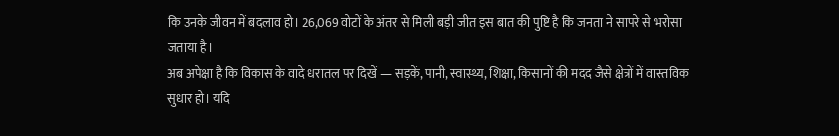कि उनके जीवन में बदलाव हो। 26,069 वोटों के अंतर से मिली बड़ी जीत इस बात की पुष्टि है कि जनता ने सापरे से भरोसा जताया है।
अब अपेक्षा है कि विकास के वादे धरातल पर दिखें — सड़कें, पानी, स्वास्थ्य, शिक्षा, किसानों की मदद जैसे क्षेत्रों में वास्तविक सुधार हो। यदि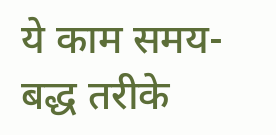ये काम समय-बद्ध तरीके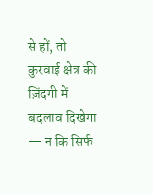से हों, तो कुरवाई क्षेत्र की ज़िंदगी में बदलाव दिखेगा — न कि सिर्फ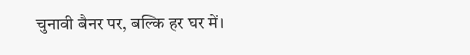चुनावी बैनर पर, बल्कि हर घर में।